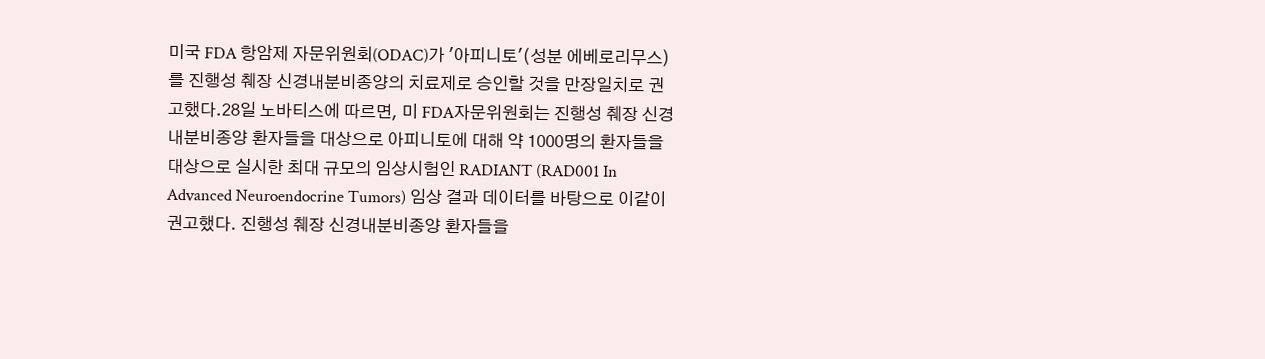미국 FDA 항암제 자문위원회(ODAC)가 '아피니토'(성분 에베로리무스)를 진행성 췌장 신경내분비종양의 치료제로 승인할 것을 만장일치로 권고했다.28일 노바티스에 따르면, 미 FDA자문위원회는 진행성 췌장 신경내분비종양 환자들을 대상으로 아피니토에 대해 약 1000명의 환자들을 대상으로 실시한 최대 규모의 임상시험인 RADIANT (RAD001 In Advanced Neuroendocrine Tumors) 임상 결과 데이터를 바탕으로 이같이 권고했다. 진행성 췌장 신경내분비종양 환자들을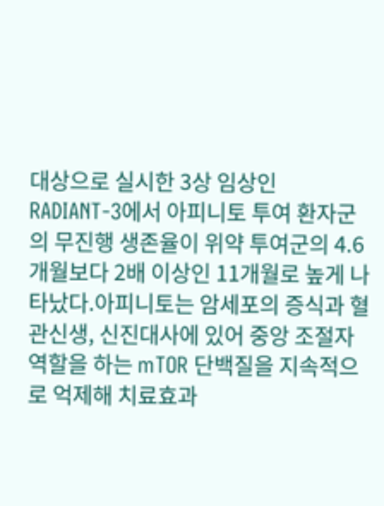대상으로 실시한 3상 임상인 RADIANT-3에서 아피니토 투여 환자군의 무진행 생존율이 위약 투여군의 4.6개월보다 2배 이상인 11개월로 높게 나타났다.아피니토는 암세포의 증식과 혈관신생, 신진대사에 있어 중앙 조절자 역할을 하는 mTOR 단백질을 지속적으로 억제해 치료효과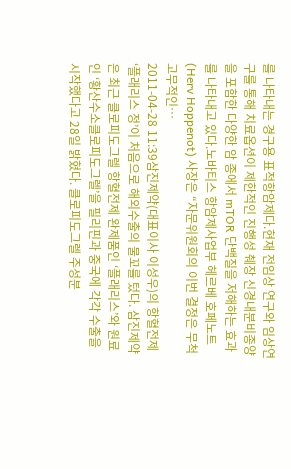를 나타내는 경구용 표적항암제다.현재 전임상 연구와 임상연구를 통해 치료옵션이 제한적인 진행성 췌장 신경내분비종양을 포함한 다양한 암 종에서 mTOR 단백질을 저해하는 효과를 나타내고 있다.노바티스 항암제사업부 헤르베 호페노트(Herv Hoppenot) 사장은 “자문위원회의 이번 결정은 무척 고무적인…
2011-04-28 11:39삼진제약(대표이사 이성우)의 항혈전제 ‘플래리스 정’이 처음으로 해외수출의 물꼬를 텄다. 삼진제약은 최근 클로피도그렐 항혈전제 완제품인 ‘플래리스’와 원료인 ‘황산수소클로피도그렐’을 필리핀과 중국에 각각 수출을 시작했다고 28일 밝혔다. 클로피도그렐 주성분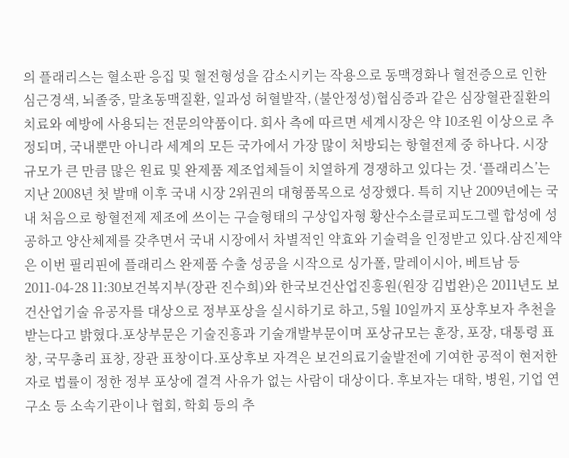의 플래리스는 혈소판 응집 및 혈전형성을 감소시키는 작용으로 동맥경화나 혈전증으로 인한 심근경색, 뇌졸중, 말초동맥질환, 일과성 허혈발작, (불안정성)협심증과 같은 심장혈관질환의 치료와 예방에 사용되는 전문의약품이다. 회사 측에 따르면 세계시장은 약 10조원 이상으로 추정되며, 국내뿐만 아니라 세계의 모든 국가에서 가장 많이 처방되는 항혈전제 중 하나다. 시장 규모가 큰 만큼 많은 원료 및 완제품 제조업체들이 치열하게 경쟁하고 있다는 것. ‘플래리스’는 지난 2008년 첫 발매 이후 국내 시장 2위권의 대형품목으로 성장했다. 특히 지난 2009년에는 국내 처음으로 항혈전제 제조에 쓰이는 구슬형태의 구상입자형 황산수소클로피도그렐 합성에 성공하고 양산체제를 갖추면서 국내 시장에서 차별적인 약효와 기술력을 인정받고 있다.삼진제약은 이번 필리핀에 플래리스 완제품 수출 성공을 시작으로 싱가폴, 말레이시아, 베트남 등
2011-04-28 11:30보건복지부(장관 진수희)와 한국보건산업진흥원(원장 김법완)은 2011년도 보건산업기술 유공자를 대상으로 정부포상을 실시하기로 하고, 5월 10일까지 포상후보자 추천을 받는다고 밝혔다.포상부문은 기술진흥과 기술개발부문이며 포상규모는 훈장, 포장, 대통령 표창, 국무총리 표창, 장관 표창이다.포상후보 자격은 보건의료기술발전에 기여한 공적이 현저한 자로 법률이 정한 정부 포상에 결격 사유가 없는 사람이 대상이다. 후보자는 대학, 병원, 기업 연구소 등 소속기관이나 협회, 학회 등의 추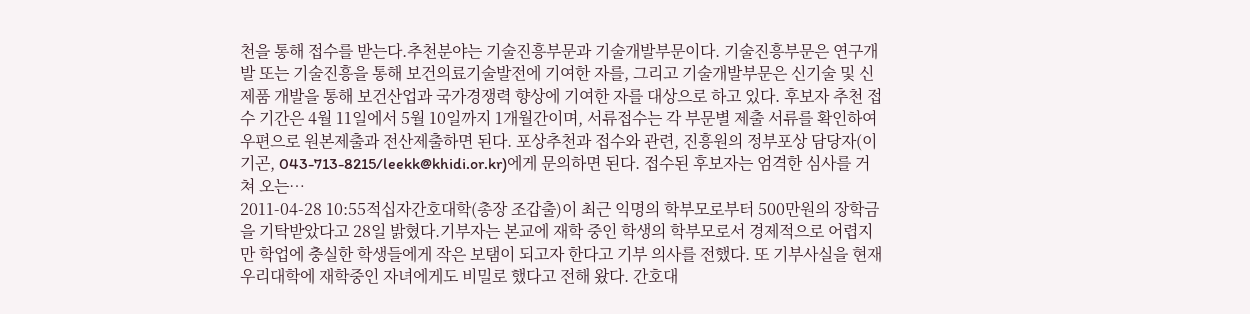천을 통해 접수를 받는다.추천분야는 기술진흥부문과 기술개발부문이다. 기술진흥부문은 연구개발 또는 기술진흥을 통해 보건의료기술발전에 기여한 자를, 그리고 기술개발부문은 신기술 및 신제품 개발을 통해 보건산업과 국가경쟁력 향상에 기여한 자를 대상으로 하고 있다. 후보자 추천 접수 기간은 4월 11일에서 5월 10일까지 1개월간이며, 서류접수는 각 부문별 제출 서류를 확인하여 우편으로 원본제출과 전산제출하면 된다. 포상추천과 접수와 관련, 진흥원의 정부포상 담당자(이기곤, 043-713-8215/leekk@khidi.or.kr)에게 문의하면 된다. 접수된 후보자는 엄격한 심사를 거쳐 오는…
2011-04-28 10:55적십자간호대학(총장 조갑출)이 최근 익명의 학부모로부터 500만원의 장학금을 기탁받았다고 28일 밝혔다.기부자는 본교에 재학 중인 학생의 학부모로서 경제적으로 어렵지만 학업에 충실한 학생들에게 작은 보탬이 되고자 한다고 기부 의사를 전했다. 또 기부사실을 현재 우리대학에 재학중인 자녀에게도 비밀로 했다고 전해 왔다. 간호대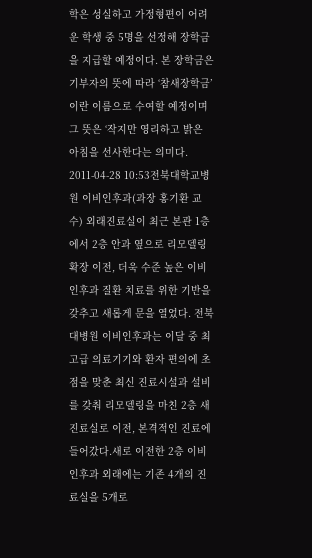학은 성실하고 가정형편이 어려운 학생 중 5명을 선정해 장학금을 지급할 예정이다. 본 장학금은 기부자의 뜻에 따라 ‘참새장학금’이란 이름으로 수여할 예정이며 그 뜻은 ‘작지만 영리하고 밝은 아침을 선사한다는 의미다.
2011-04-28 10:53전북대학교병원 이비인후과(과장 홍기환 교수) 외래진료실이 최근 본관 1층에서 2층 안과 옆으로 리모델링 확장 이전, 더욱 수준 높은 이비인후과 질환 치료를 위한 기반을 갖추고 새롭게 문을 열었다. 전북대병원 이비인후과는 이달 중 최고급 의료기기와 환자 편의에 초점을 맞춘 최신 진료시설과 설비를 갖춰 리모델링을 마친 2층 새 진료실로 이전, 본격적인 진료에 들어갔다.새로 이전한 2층 이비인후과 외래에는 기존 4개의 진료실을 5개로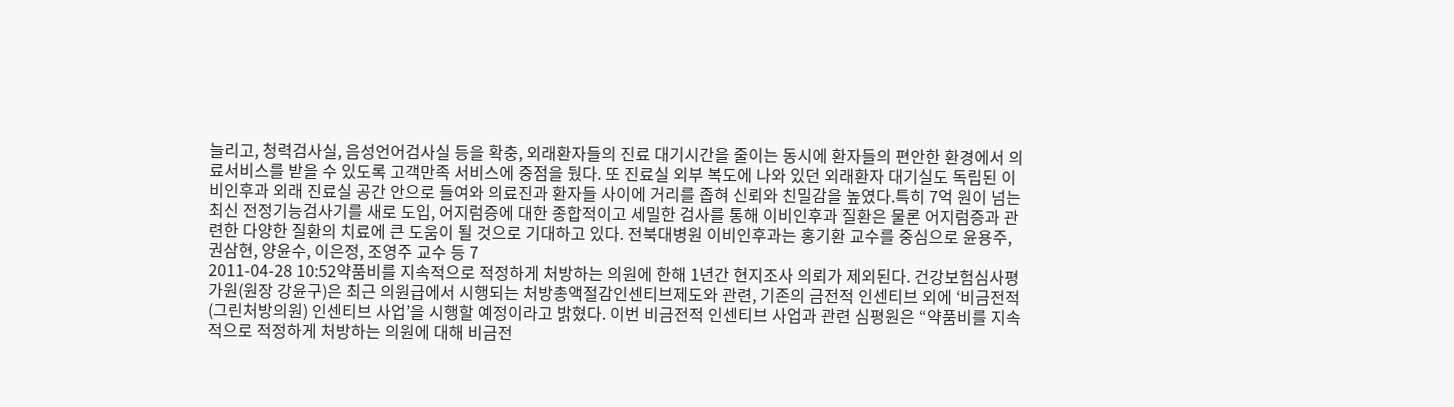늘리고, 청력검사실, 음성언어검사실 등을 확충, 외래환자들의 진료 대기시간을 줄이는 동시에 환자들의 편안한 환경에서 의료서비스를 받을 수 있도록 고객만족 서비스에 중점을 뒀다. 또 진료실 외부 복도에 나와 있던 외래환자 대기실도 독립된 이비인후과 외래 진료실 공간 안으로 들여와 의료진과 환자들 사이에 거리를 좁혀 신뢰와 친밀감을 높였다.특히 7억 원이 넘는 최신 전정기능검사기를 새로 도입, 어지럼증에 대한 종합적이고 세밀한 검사를 통해 이비인후과 질환은 물론 어지럼증과 관련한 다양한 질환의 치료에 큰 도움이 될 것으로 기대하고 있다. 전북대병원 이비인후과는 홍기환 교수를 중심으로 윤용주, 권삼현, 양윤수, 이은정, 조영주 교수 등 7
2011-04-28 10:52약품비를 지속적으로 적정하게 처방하는 의원에 한해 1년간 현지조사 의뢰가 제외된다. 건강보험심사평가원(원장 강윤구)은 최근 의원급에서 시행되는 처방총액절감인센티브제도와 관련, 기존의 금전적 인센티브 외에 ‘비금전적(그린처방의원) 인센티브 사업’을 시행할 예정이라고 밝혔다. 이번 비금전적 인센티브 사업과 관련 심평원은 “약품비를 지속적으로 적정하게 처방하는 의원에 대해 비금전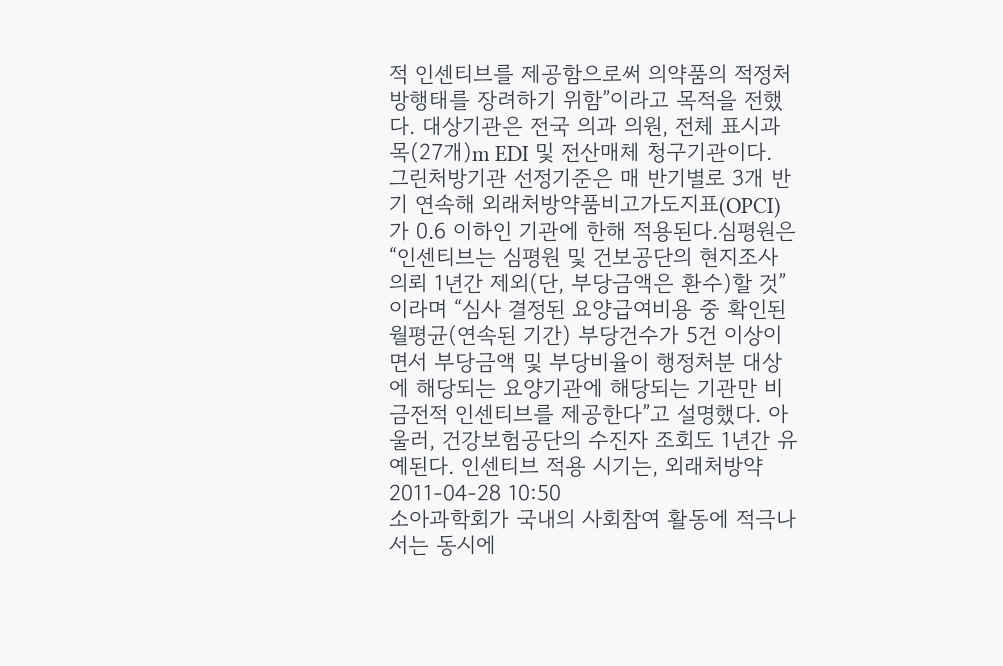적 인센티브를 제공함으로써 의약품의 적정처방행태를 장려하기 위함”이라고 목적을 전했다. 대상기관은 전국 의과 의원, 전체 표시과목(27개)m EDI 및 전산매체 청구기관이다. 그린처방기관 선정기준은 매 반기별로 3개 반기 연속해 외래처방약품비고가도지표(OPCI)가 0.6 이하인 기관에 한해 적용된다.심평원은 “인센티브는 심평원 및 건보공단의 현지조사 의뢰 1년간 제외(단, 부당금액은 환수)할 것”이라며 “심사 결정된 요양급여비용 중 확인된 월평균(연속된 기간) 부당건수가 5건 이상이면서 부당금액 및 부당비율이 행정처분 대상에 해당되는 요양기관에 해당되는 기관만 비금전적 인센티브를 제공한다”고 설명했다. 아울러, 건강보험공단의 수진자 조회도 1년간 유예된다. 인센티브 적용 시기는, 외래처방약
2011-04-28 10:50
소아과학회가 국내의 사회참여 활동에 적극나서는 동시에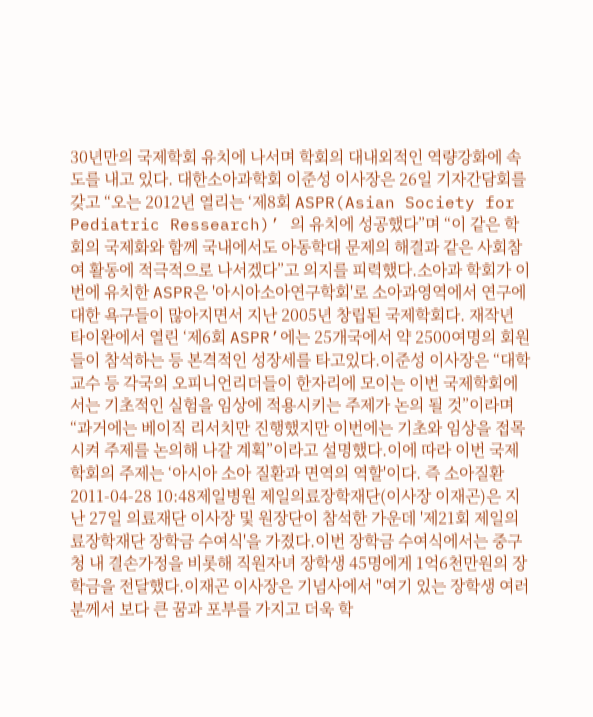30년만의 국제학회 유치에 나서며 학회의 대내외적인 역량강화에 속도를 내고 있다. 대한소아과학회 이준성 이사장은 26일 기자간담회를 갖고 “오는 2012년 열리는 ‘제8회 ASPR(Asian Society for Pediatric Ressearch)’ 의 유치에 성공했다”며 “이 같은 학회의 국제화와 함께 국내에서도 아동학대 문제의 해결과 같은 사회참여 활동에 적극적으로 나서겠다”고 의지를 피력했다.소아과 학회가 이번에 유치한 ASPR은 '아시아소아연구학회'로 소아과영역에서 연구에 대한 욕구들이 많아지면서 지난 2005년 창립된 국제학회다. 재작년 타이완에서 열린 ‘제6회 ASPR’에는 25개국에서 약 2500여명의 회원들이 참석하는 등 본격적인 성장세를 타고있다.이준성 이사장은 “대학교수 등 각국의 오피니언리더들이 한자리에 모이는 이번 국제학회에서는 기초적인 실험을 임상에 적용시키는 주제가 논의 될 것”이라며 “과거에는 베이직 리서치만 진행했지만 이번에는 기초와 임상을 접목시켜 주제를 논의해 나갈 계획”이라고 설명했다.이에 따라 이번 국제학회의 주제는 ‘아시아 소아 질환과 면역의 역할'이다. 즉 소아질환
2011-04-28 10:48제일병원 제일의료장학재단(이사장 이재곤)은 지난 27일 의료재단 이사장 및 원장단이 참석한 가운데 '제21회 제일의료장학재단 장학금 수여식'을 가졌다.이번 장학금 수여식에서는 중구청 내 결손가정을 비롯해 직원자녀 장학생 45명에게 1억6천만원의 장학금을 전달했다.이재곤 이사장은 기념사에서 "여기 있는 장학생 여러분께서 보다 큰 꿈과 포부를 가지고 더욱 학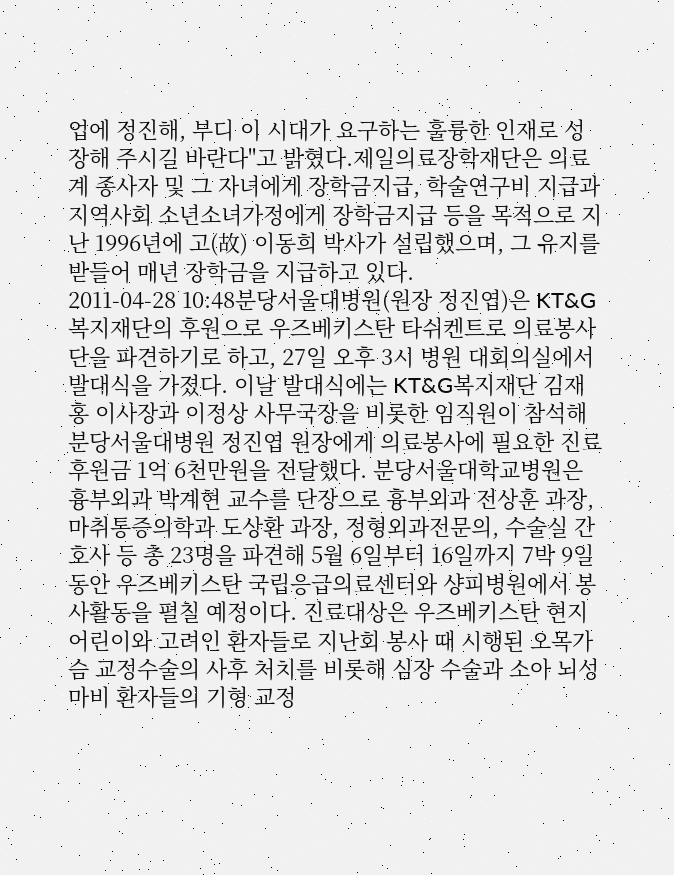업에 정진해, 부디 이 시대가 요구하는 훌륭한 인재로 성장해 주시길 바란다"고 밝혔다.제일의료장학재단은 의료계 종사자 및 그 자녀에게 장학금지급, 학술연구비 지급과 지역사회 소년소녀가정에게 장학금지급 등을 목적으로 지난 1996년에 고(故) 이동희 박사가 설립했으며, 그 유지를 받들어 매년 장학금을 지급하고 있다.
2011-04-28 10:48분당서울대병원(원장 정진엽)은 KT&G 복지재단의 후원으로 우즈베키스탄 타쉬켄트로 의료봉사단을 파견하기로 하고, 27일 오후 3시 병원 대회의실에서 발대식을 가졌다. 이날 발대식에는 KT&G복지재단 김재홍 이사장과 이정상 사무국장을 비롯한 임직원이 참석해 분당서울대병원 정진엽 원장에게 의료봉사에 필요한 진료후원금 1억 6천만원을 전달했다. 분당서울대학교병원은 흉부외과 박계현 교수를 단장으로 흉부외과 전상훈 과장, 마취통증의학과 도상환 과장, 정형외과전문의, 수술실 간호사 등 총 23명을 파견해 5월 6일부터 16일까지 7박 9일 동안 우즈베키스탄 국립응급의료센터와 샹피병원에서 봉사활동을 펼칠 예정이다. 진료대상은 우즈베키스탄 현지 어린이와 고려인 환자들로 지난회 봉사 때 시행된 오목가슴 교정수술의 사후 처치를 비롯해 심장 수술과 소아 뇌성마비 환자들의 기형 교정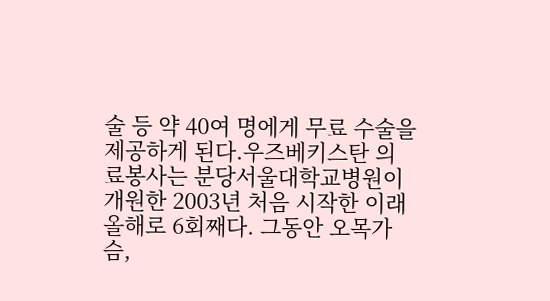술 등 약 40여 명에게 무료 수술을 제공하게 된다.우즈베키스탄 의료봉사는 분당서울대학교병원이 개원한 2003년 처음 시작한 이래 올해로 6회째다. 그동안 오목가슴,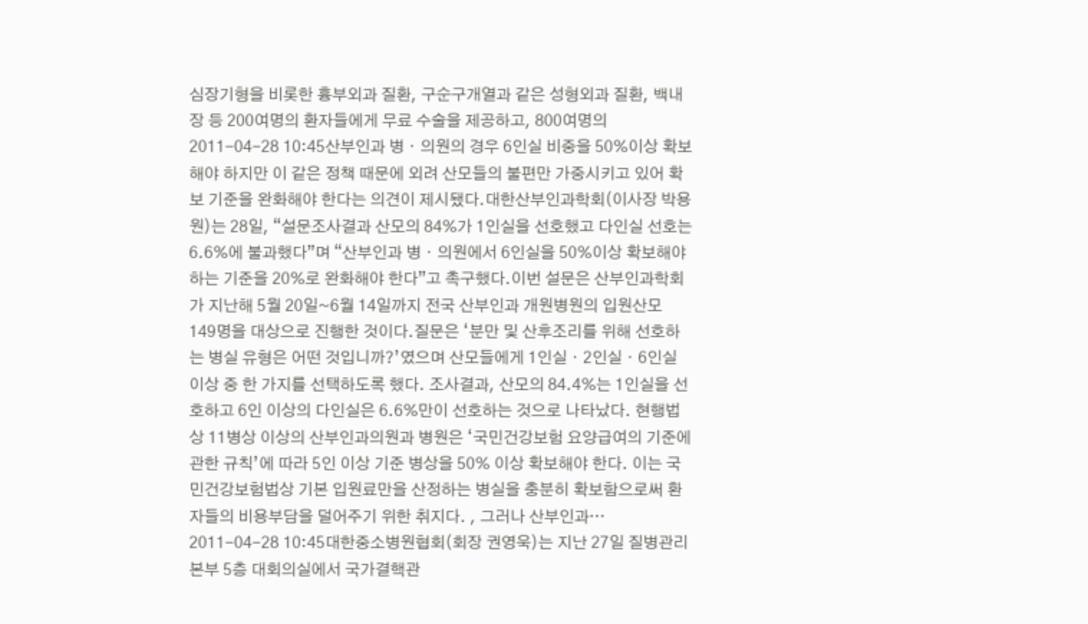심장기형을 비롯한 흉부외과 질환, 구순구개열과 같은 성형외과 질환, 백내장 등 200여명의 환자들에게 무료 수술을 제공하고, 800여명의
2011-04-28 10:45산부인과 병ㆍ의원의 경우 6인실 비중을 50%이상 확보해야 하지만 이 같은 정책 때문에 외려 산모들의 불편만 가중시키고 있어 확보 기준을 완화해야 한다는 의견이 제시됐다.대한산부인과학회(이사장 박용원)는 28일, “설문조사결과 산모의 84%가 1인실을 선호했고 다인실 선호는 6.6%에 불과했다”며 “산부인과 병ㆍ의원에서 6인실을 50%이상 확보해야 하는 기준을 20%로 완화해야 한다”고 촉구했다.이번 설문은 산부인과학회가 지난해 5월 20일~6월 14일까지 전국 산부인과 개원병원의 입원산모 149명을 대상으로 진행한 것이다.질문은 ‘분만 및 산후조리를 위해 선호하는 병실 유형은 어떤 것입니까?’였으며 산모들에게 1인실ㆍ2인실ㆍ6인실 이상 중 한 가지를 선택하도록 했다. 조사결과, 산모의 84.4%는 1인실을 선호하고 6인 이상의 다인실은 6.6%만이 선호하는 것으로 나타났다. 현행법상 11병상 이상의 산부인과의원과 병원은 ‘국민건강보험 요양급여의 기준에 관한 규칙’에 따라 5인 이상 기준 병상을 50% 이상 확보해야 한다. 이는 국민건강보험법상 기본 입원료만을 산정하는 병실을 충분히 확보함으로써 환자들의 비용부담을 덜어주기 위한 취지다. , 그러나 산부인과…
2011-04-28 10:45대한중소병원협회(회장 권영욱)는 지난 27일 질병관리본부 5층 대회의실에서 국가결핵관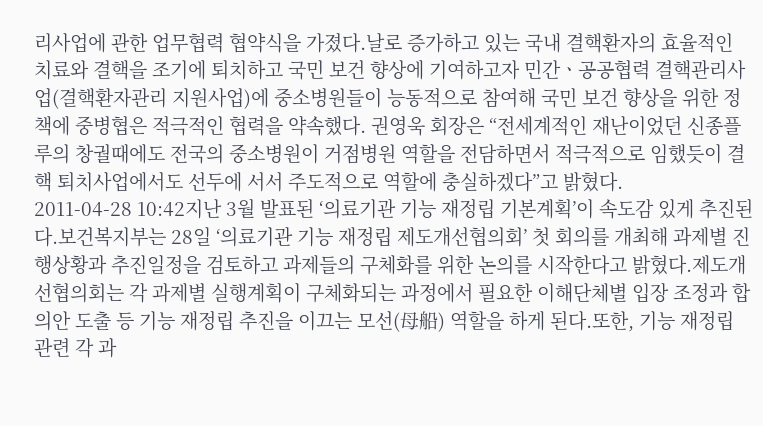리사업에 관한 업무협력 협약식을 가졌다.날로 증가하고 있는 국내 결핵환자의 효율적인 치료와 결핵을 조기에 퇴치하고 국민 보건 향상에 기여하고자 민간ㆍ공공협력 결핵관리사업(결핵환자관리 지원사업)에 중소병원들이 능동적으로 참여해 국민 보건 향상을 위한 정책에 중병협은 적극적인 협력을 약속했다. 권영욱 회장은 “전세계적인 재난이었던 신종플루의 창궐때에도 전국의 중소병원이 거점병원 역할을 전담하면서 적극적으로 임했듯이 결핵 퇴치사업에서도 선두에 서서 주도적으로 역할에 충실하겠다”고 밝혔다.
2011-04-28 10:42지난 3월 발표된 ‘의료기관 기능 재정립 기본계획’이 속도감 있게 추진된다.보건복지부는 28일 ‘의료기관 기능 재정립 제도개선협의회’ 첫 회의를 개최해 과제별 진행상황과 추진일정을 검토하고 과제들의 구체화를 위한 논의를 시작한다고 밝혔다.제도개선협의회는 각 과제별 실행계획이 구체화되는 과정에서 필요한 이해단체별 입장 조정과 합의안 도출 등 기능 재정립 추진을 이끄는 모선(母船) 역할을 하게 된다.또한, 기능 재정립 관련 각 과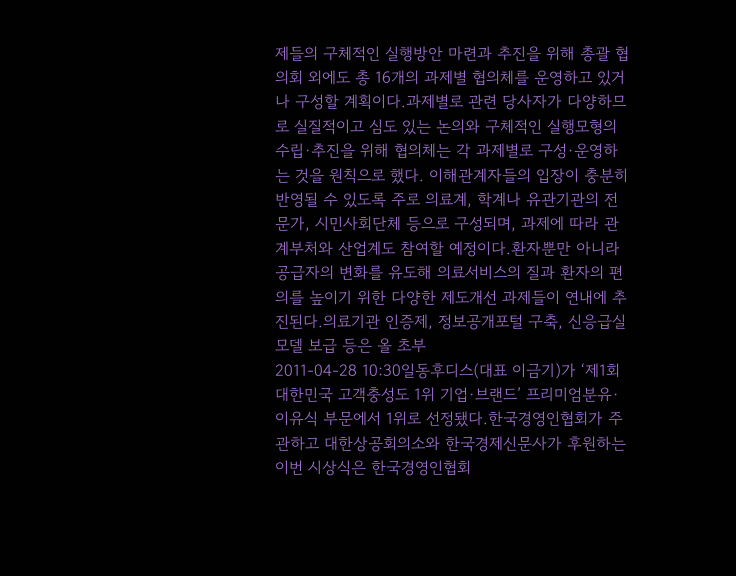제들의 구체적인 실행방안 마련과 추진을 위해 총괄 협의회 외에도 총 16개의 과제별 협의체를 운영하고 있거나 구성할 계획이다.과제별로 관련 당사자가 다양하므로 실질적이고 심도 있는 논의와 구체적인 실행모형의 수립·추진을 위해 협의체는 각 과제별로 구성·운영하는 것을 원칙으로 했다. 이해관계자들의 입장이 충분히 반영될 수 있도록 주로 의료계, 학계나 유관기관의 전문가, 시민사회단체 등으로 구성되며, 과제에 따라 관계부처와 산업계도 참여할 예정이다.환자뿐만 아니라 공급자의 변화를 유도해 의료서비스의 질과 환자의 편의를 높이기 위한 다양한 제도개선 과제들이 연내에 추진된다.의료기관 인증제, 정보공개포털 구축, 신응급실 모델 보급 등은 올 초부
2011-04-28 10:30일동후디스(대표 이금기)가 ‘제1회 대한민국 고객충성도 1위 기업·브랜드’ 프리미엄분유·이유식 부문에서 1위로 선정됐다.한국경영인협회가 주관하고 대한상공회의소와 한국경제신문사가 후원하는 이번 시상식은 한국경영인협회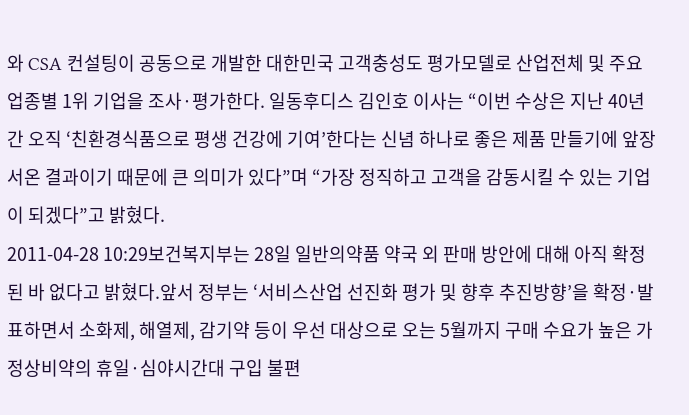와 CSA 컨설팅이 공동으로 개발한 대한민국 고객충성도 평가모델로 산업전체 및 주요 업종별 1위 기업을 조사·평가한다. 일동후디스 김인호 이사는 “이번 수상은 지난 40년간 오직 ‘친환경식품으로 평생 건강에 기여’한다는 신념 하나로 좋은 제품 만들기에 앞장서온 결과이기 때문에 큰 의미가 있다”며 “가장 정직하고 고객을 감동시킬 수 있는 기업이 되겠다”고 밝혔다.
2011-04-28 10:29보건복지부는 28일 일반의약품 약국 외 판매 방안에 대해 아직 확정된 바 없다고 밝혔다.앞서 정부는 ‘서비스산업 선진화 평가 및 향후 추진방향’을 확정·발표하면서 소화제, 해열제, 감기약 등이 우선 대상으로 오는 5월까지 구매 수요가 높은 가정상비약의 휴일·심야시간대 구입 불편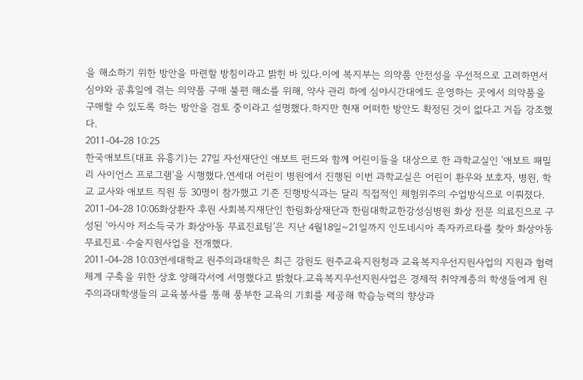을 해소하기 위한 방안을 마련할 방침이라고 밝힌 바 있다.이에 복지부는 의약품 안전성을 우선적으로 고려하면서 심야와 공휴일에 겪는 의약품 구매 불편 해소를 위해, 약사 관리 하에 심야시간대에도 운영하는 곳에서 의약품을 구매할 수 있도록 하는 방안을 검토 중이라고 설명했다.하지만 현재 어떠한 방안도 확정된 것이 없다고 거듭 강조했다.
2011-04-28 10:25
한국애보트(대표 유흥기)는 27일 자선재단인 애보트 펀드와 함께 어린이들을 대상으로 한 과학교실인 '애보트 패밀리 사이언스 프로그램'을 시행했다.연세대 어린이 병원에서 진행된 이번 과학교실은 어린이 환우와 보호자, 병원, 학교 교사와 애보트 직원 등 30명이 참가했고 기존 진행방식과는 달리 직접적인 체험위주의 수업방식으로 이뤄졌다.
2011-04-28 10:06화상환자 후원 사회복지재단인 한림화상재단과 한림대학교한강성심병원 화상 전문 의료진으로 구성된 ‘아시아 저소득국가 화상아동 무료진료팀’은 지난 4월18일~21일까지 인도네시아 족자카르타를 찾아 화상아동 무료진료·수술지원사업을 전개했다.
2011-04-28 10:03연세대학교 원주의과대학은 최근 강원도 원주교육지원청과 교육복지우선지원사업의 지원과 협력체계 구축을 위한 상호 양해각서에 서명했다고 밝혔다.교육복지우선지원사업은 경제적 취약계층의 학생들에게 원주의과대학생들의 교육봉사를 통해 풍부한 교육의 기회를 제공해 학습능력의 향상과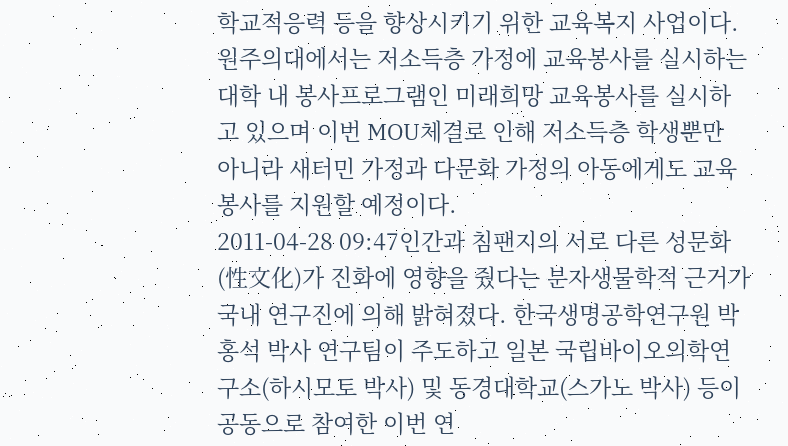학교적응력 등을 향상시키기 위한 교육복지 사업이다. 원주의대에서는 저소득층 가정에 교육봉사를 실시하는 대학 내 봉사프로그램인 미래희망 교육봉사를 실시하고 있으며 이번 MOU체결로 인해 저소득층 학생뿐만 아니라 새터민 가정과 다문화 가정의 아동에게도 교육봉사를 지원할 예정이다.
2011-04-28 09:47인간과 침팬지의 서로 다른 성문화(性文化)가 진화에 영향을 줬다는 분자생물학적 근거가 국내 연구진에 의해 밝혀졌다. 한국생명공학연구원 박홍석 박사 연구팀이 주도하고 일본 국립바이오의학연구소(하시모토 박사) 및 동경대학교(스가노 박사) 등이 공동으로 참여한 이번 연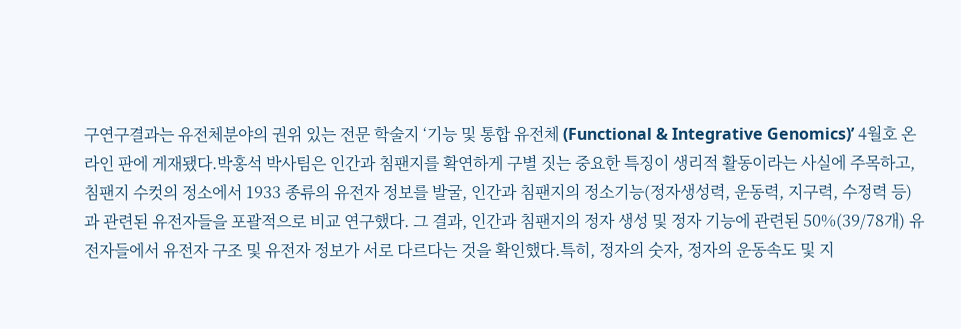구연구결과는 유전체분야의 권위 있는 전문 학술지 ‘기능 및 통합 유전체 (Functional & Integrative Genomics)’ 4월호 온라인 판에 게재됐다.박홍석 박사팀은 인간과 침팬지를 확연하게 구별 짓는 중요한 특징이 생리적 활동이라는 사실에 주목하고, 침팬지 수컷의 정소에서 1933 종류의 유전자 정보를 발굴, 인간과 침팬지의 정소기능(정자생성력, 운동력, 지구력, 수정력 등)과 관련된 유전자들을 포괄적으로 비교 연구했다. 그 결과, 인간과 침팬지의 정자 생성 및 정자 기능에 관련된 50%(39/78개) 유전자들에서 유전자 구조 및 유전자 정보가 서로 다르다는 것을 확인했다.특히, 정자의 숫자, 정자의 운동속도 및 지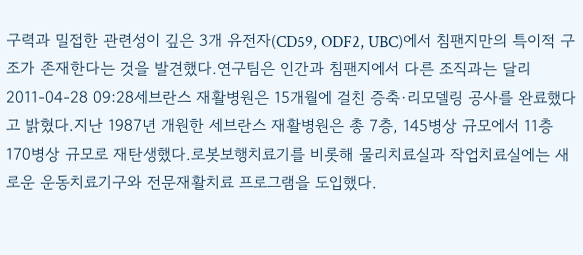구력과 밀접한 관련성이 깊은 3개 유전자(CD59, ODF2, UBC)에서 침팬지만의 특이적 구조가 존재한다는 것을 발견했다.연구팀은 인간과 침팬지에서 다른 조직과는 달리
2011-04-28 09:28세브란스 재활병원은 15개월에 걸친 증축·리모델링 공사를 완료했다고 밝혔다.지난 1987년 개원한 세브란스 재활병원은 총 7층, 145병상 규모에서 11층 170병상 규모로 재탄생했다.로봇보행치료기를 비롯해 물리치료실과 작업치료실에는 새로운 운동치료기구와 전문재활치료 프로그램을 도입했다.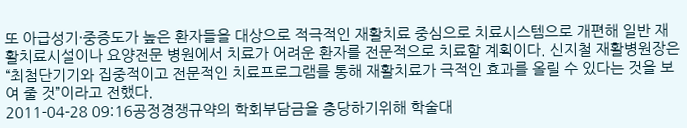또 아급성기·중증도가 높은 환자들을 대상으로 적극적인 재활치료 중심으로 치료시스템으로 개편해 일반 재활치료시설이나 요양전문 병원에서 치료가 어려운 환자를 전문적으로 치료할 계획이다. 신지철 재활병원장은 “최첨단기기와 집중적이고 전문적인 치료프로그램를 통해 재활치료가 극적인 효과를 올릴 수 있다는 것을 보여 줄 것”이라고 전했다.
2011-04-28 09:16공정경쟁규약의 학회부담금을 충당하기위해 학술대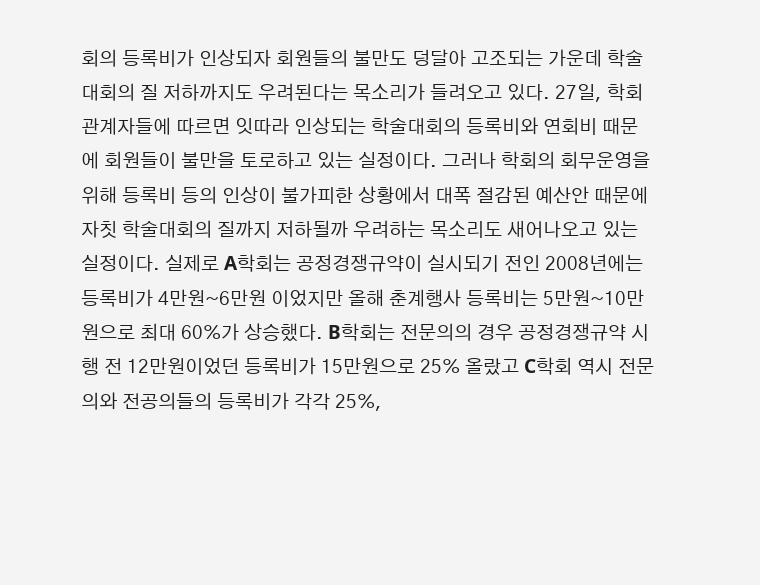회의 등록비가 인상되자 회원들의 불만도 덩달아 고조되는 가운데 학술대회의 질 저하까지도 우려된다는 목소리가 들려오고 있다. 27일, 학회 관계자들에 따르면 잇따라 인상되는 학술대회의 등록비와 연회비 때문에 회원들이 불만을 토로하고 있는 실정이다. 그러나 학회의 회무운영을 위해 등록비 등의 인상이 불가피한 상황에서 대폭 절감된 예산안 때문에 자칫 학술대회의 질까지 저하될까 우려하는 목소리도 새어나오고 있는 실정이다. 실제로 A학회는 공정경쟁규약이 실시되기 전인 2008년에는 등록비가 4만원~6만원 이었지만 올해 춘계행사 등록비는 5만원~10만원으로 최대 60%가 상승했다. B학회는 전문의의 경우 공정경쟁규약 시행 전 12만원이었던 등록비가 15만원으로 25% 올랐고 C학회 역시 전문의와 전공의들의 등록비가 각각 25%,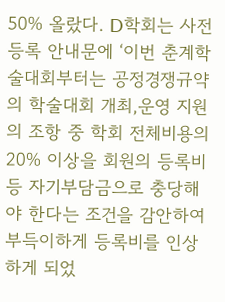50% 올랐다. D학회는 사전등록 안내문에 ‘이번 춘계학술대회부터는 공정경쟁규약의 학술대회 개최,운영 지원의 조항 중 학회 전체비용의 20% 이상을 회원의 등록비등 자기부담금으로 충당해야 한다는 조건을 감안하여 부득이하게 등록비를 인상하게 되었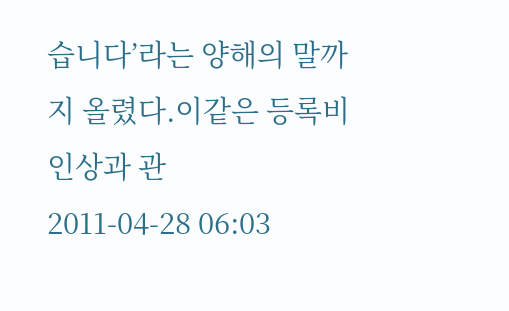습니다’라는 양해의 말까지 올렸다.이같은 등록비 인상과 관
2011-04-28 06:03